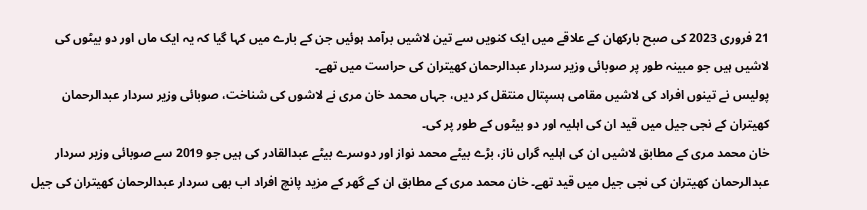21 فروری 2023 کی صبح بارکھان کے علاقے میں ایک کنویں سے تین لاشیں برآمد ہوئیں جن کے بارے میں کہا گیا کہ یہ ایک ماں اور دو بیٹوں کی لاشیں ہیں جو مبینہ طور پر صوبائی وزیر سردار عبدالرحمان کھیتران کی حراست میں تھے۔
پولیس نے تینوں افراد کی لاشیں مقامی ہسپتال منتقل کر دیں، جہاں محمد خان مری نے لاشوں کی شناخت، صوبائی وزیر سردار عبدالرحمان کھیتران کے نجی جیل میں قید ان کی اہلیہ اور دو بیٹوں کے طور پر کی۔
خان محمد مری کے مطابق لاشیں ان کی اہلیہ گراں ناز، بڑے بیٹے محمد نواز اور دوسرے بیٹے عبدالقادر کی ہیں جو 2019 سے صوبائی وزیر سردار عبدالرحمان کھیتران کی نجی جیل میں قید تھے۔ خان محمد مری کے مطابق ان کے گھر کے مزید پانچ افراد اب بھی سردار عبدالرحمان کھیتران کی جیل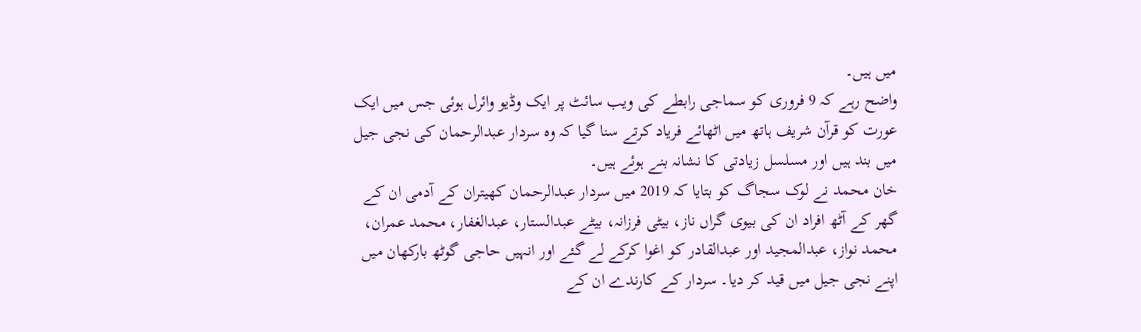میں ہیں۔
واضح رہے کہ 9 فروری کو سماجی رابطے کی ویب سائٹ پر ایک وڈیو وائرل ہوئی جس میں ایک عورت کو قرآن شریف ہاتھ میں اٹھائے فریاد کرتے سنا گیا کہ وہ سردار عبدالرحمان کی نجی جیل میں بند ہیں اور مسلسل زیادتی کا نشانہ بنے ہوئے ہیں۔
خان محمد نے لوک سجاگ کو بتایا کہ 2019 میں سردار عبدالرحمان کھیتران کے آدمی ان کے گھر کے آٹھ افراد ان کی بیوی گراں ناز، بیٹی فرزانہ، بیٹے عبدالستار، عبدالغفار، محمد عمران، محمد نواز، عبدالمجید اور عبدالقادر کو اغوا کرکے لے گئے اور انہیں حاجی گوٹھ بارکھان میں اپنے نجی جیل میں قید کر دیا۔ سردار کے کارندے ان کے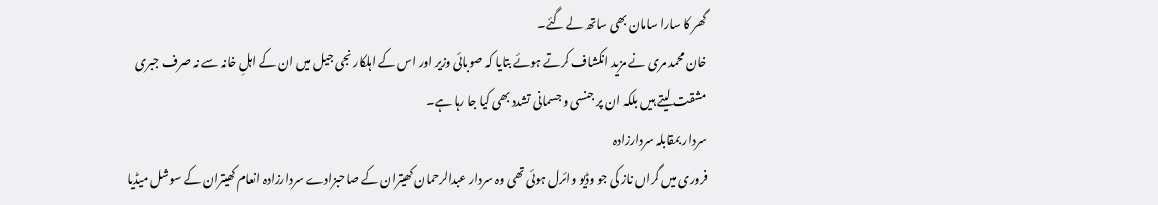گھر کا سارا سامان بھی ساتھ لے گئے۔
خان محمد مری نے مزید انکشاف کرتے ہوئے بتایا کہ صوبائی وزیر اور اس کے اہلکار نجی جیل میں ان کے اہلِ خانہ سے نہ صرف جبری مشقت لیتے ہیں بلکہ ان پر جنسی و جسمانی تشدد بھی کیا جا رہا ہے۔
سردار بمقابلہ سردارزادہ
فروری میں گراں ناز کی جو وڈیو وائرل ہوئی تھی وہ سردار عبدالرحمان کھیتران کے صاحبزادے سردارزادہ انعام کھیتران کے سوشل میڈیا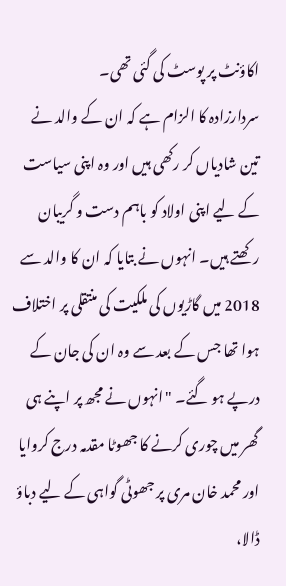اکاؤنٹ پر پوسٹ کی گئی تھی۔
سردارزادہ کا الزام ہے کہ ان کے والد نے تین شادیاں کر رکھی ہیں اور وہ اپنی سیاست کے لیے اپنی اولاد کو باہم دست و گریبان رکھتے ہیں۔ انہوں نے بتایا کہ ان کا والد سے 2018 میں گاڑیوں کی ملکیت کی منتقلی پر اختلاف ہوا تھا جس کے بعد سے وہ ان کی جان کے درپے ہو گئے۔ "انہوں نے مجھ پر اپنے ہی گھر میں چوری کرنے کا جھوٹا مقدمہ درج کروایا اور محمد خان مری پر جھوٹی گواہی کے لیے دباؤ ڈالا،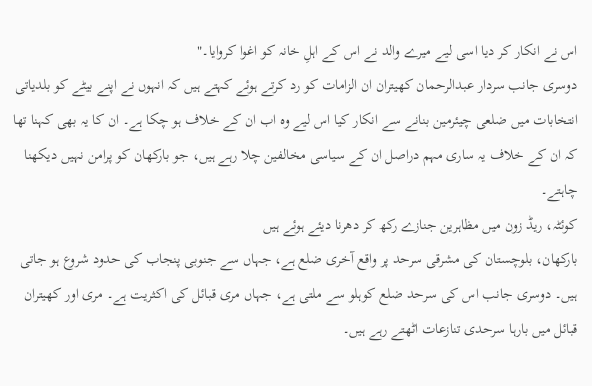اس نے انکار کر دیا اسی لیے میرے والد نے اس کے اہلِ خانہ کو اغوا کروایا۔"
دوسری جانب سردار عبدالرحمان کھیتران ان الزامات کو رد کرتے ہوئے کہتے ہیں کہ انہوں نے اپنے بیٹے کو بلدیاتی انتخابات میں ضلعی چیئرمین بنانے سے انکار کیا اس لیے وہ اب ان کے خلاف ہو چکا ہے۔ ان کا یہ بھی کہنا تھا کہ ان کے خلاف یہ ساری مہم دراصل ان کے سیاسی مخالفین چلا رہے ہیں، جو بارکھان کو پرامن نہیں دیکھنا چاہتے۔
کوئٹہ، ریڈ زون میں مظاہرین جنازے رکھ کر دھرنا دیئے ہوئے ہیں
بارکھان، بلوچستان کی مشرقی سرحد پر واقع آخری ضلع ہے، جہاں سے جنوبی پنجاب کی حدود شروع ہو جاتی ہیں۔ دوسری جانب اس کی سرحد ضلع کوہلو سے ملتی ہے، جہاں مری قبائل کی اکثریت ہے۔ مری اور کھیتران قبائل میں بارہا سرحدی تنازعات اٹھتے رہے ہیں۔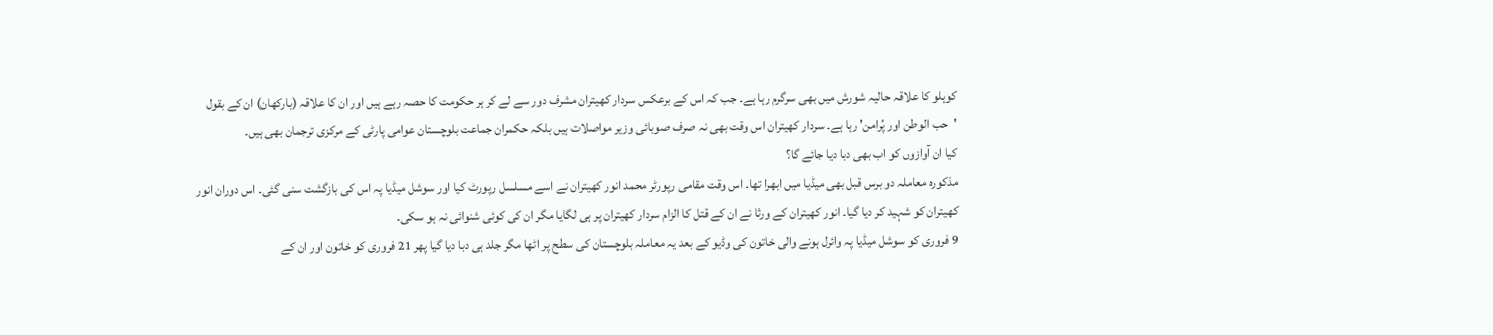کوہلو کا علاقہ حالیہ شورش میں بھی سرگرم رہا ہے۔ جب کہ اس کے برعکس سردار کھیتران مشرف دور سے لے کر ہر حکومت کا حصہ رہے ہیں اور ان کا علاقہ (بارکھان) ان کے بقول 'حب الوطن اور پُرامن' رہا ہے۔ سردار کھیتران اس وقت بھی نہ صرف صوبائی وزیر مواصلات ہیں بلکہ حکمران جماعت بلوچستان عوامی پارٹی کے مرکزی ترجمان بھی ہیں۔
کیا ان آوازوں کو اب بھی دبا دیا جائے گا؟
مذکورہ معاملہ دو برس قبل بھی میڈیا میں ابھرا تھا۔ اس وقت مقامی رپورٹر محمد انور کھیتران نے اسے مسلسل رپورٹ کیا اور سوشل میڈیا پہ اس کی بازگشت سنی گئی۔ اس دوران انور کھیتران کو شہید کر دیا گیا۔ انور کھیتران کے ورثا نے ان کے قتل کا الزام سردار کھیتران پر ہی لگایا مگر ان کی کوئی شنوائی نہ ہو سکی۔
9 فروری کو سوشل میڈیا پہ وائرل ہونے والی خاتون کی وڈیو کے بعد یہ معاملہ بلوچستان کی سطح پر اٹھا مگر جلد ہی دبا دیا گیا پھر 21 فروری کو خاتون اور ان کے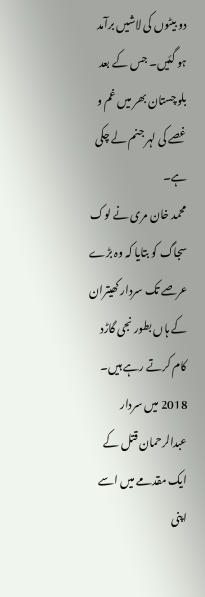دو بیٹوں کی لاشیں برآمد ہو گئیں۔ جس کے بعد بلوچستان بھر میں غم و غصے کی لہر جنم لے چکی ہے۔
محمد خان مری نے لوک سجاگ کو بتایا کہ وہ بڑے عرصے تک سردار کھیتران کے ہاں بطور نجی گاڑد کام کرتے رہے ہیں۔ 2018 میں سردار عبدالرحمان قتل کے ایک مقدمے میں اسے اپنی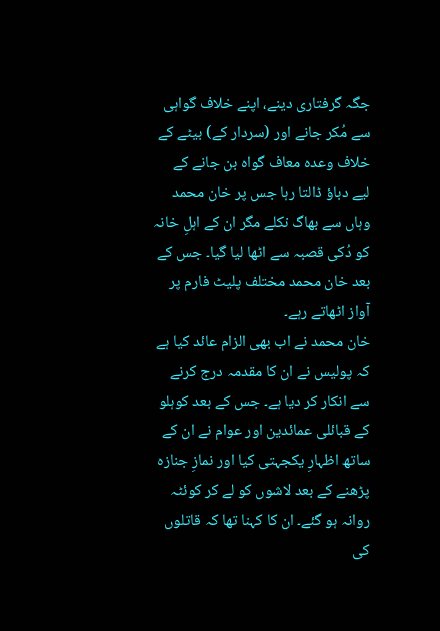جگہ گرفتاری دینے، اپنے خلاف گواہی سے مُکر جانے اور (سردار کے) بیٹے کے خلاف وعدہ معاف گواہ بن جانے کے لیے دباؤ ڈالتا رہا جس پر خان محمد وہاں سے بھاگ نکلے مگر ان کے اہلِ خانہ کو دُکی قصبہ سے اٹھا لیا گیا۔ جس کے بعد خان محمد مختلف پلیٹ فارم پر آواز اٹھاتے رہے۔
خان محمد نے اب بھی الزام عائد کیا ہے کہ پولیس نے ان کا مقدمہ درج کرنے سے انکار کر دیا ہے۔ جس کے بعد کوہلو کے قبائلی عمائدین اور عوام نے ان کے ساتھ اظہارِ یکجہتی کیا اور نمازِ جنازہ پڑھنے کے بعد لاشوں کو لے کر کوئٹہ روانہ ہو گئے۔ ان کا کہنا تھا کہ قاتلوں کی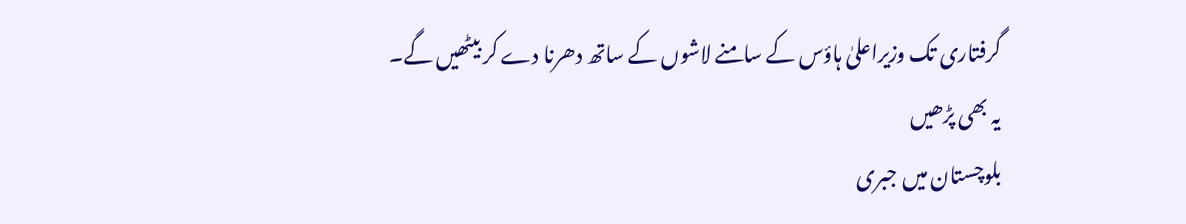گرفتاری تک وزیراعلیٰ ہاؤس کے سامنے لاشوں کے ساتھ دھرنا دے کر بیٹھیں گے۔
یہ بھی پڑھیں
بلوچستان میں جبری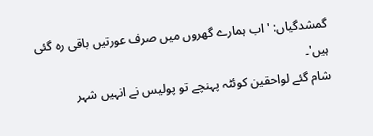گمشدگیاں: 'اب ہمارے گھروں میں صرف عورتیں باقی رہ گئی ہیں'۔
شام گئے لواحقین کوئٹہ پہنچے تو پولیس نے انہیں شہر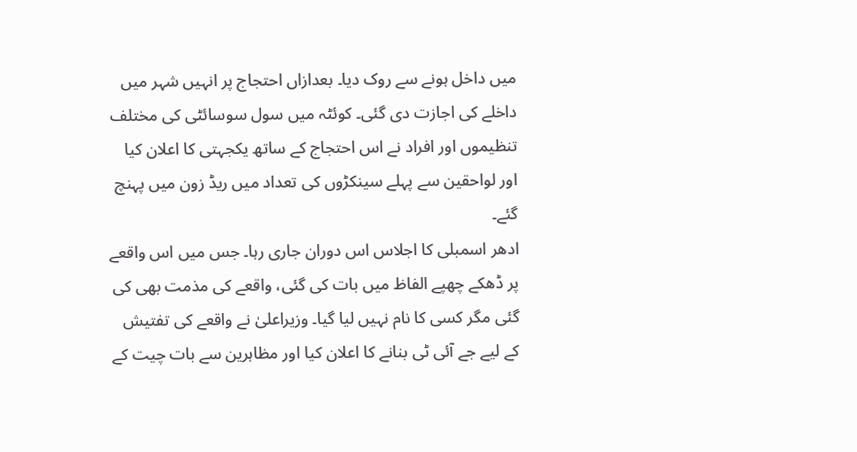میں داخل ہونے سے روک دیا۔ بعدازاں احتجاج پر انہیں شہر میں داخلے کی اجازت دی گئی۔ کوئٹہ میں سول سوسائٹی کی مختلف تنظیموں اور افراد نے اس احتجاج کے ساتھ یکجہتی کا اعلان کیا اور لواحقین سے پہلے سینکڑوں کی تعداد میں ریڈ زون میں پہنچ گئے۔
ادھر اسمبلی کا اجلاس اس دوران جاری رہا۔ جس میں اس واقعے پر ڈھکے چھپے الفاظ میں بات کی گئی، واقعے کی مذمت بھی کی گئی مگر کسی کا نام نہیں لیا گیا۔ وزیراعلیٰ نے واقعے کی تفتیش کے لیے جے آئی ٹی بنانے کا اعلان کیا اور مظاہرین سے بات چیت کے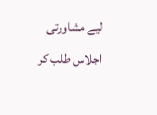لیے مشاورتی اجلاس طلب کر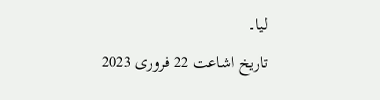لیا۔
تاریخ اشاعت 22 فروری 2023